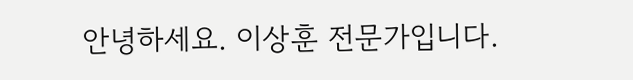안녕하세요. 이상훈 전문가입니다.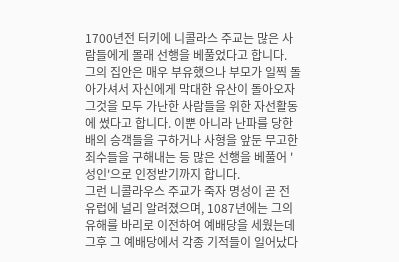1700년전 터키에 니콜라스 주교는 많은 사람들에게 몰래 선행을 베풀었다고 합니다.
그의 집안은 매우 부유했으나 부모가 일찍 돌아가셔서 자신에게 막대한 유산이 돌아오자 그것을 모두 가난한 사람들을 위한 자선활동에 썼다고 합니다. 이뿐 아니라 난파를 당한 배의 승객들을 구하거나 사형을 앞둔 무고한 죄수들을 구해내는 등 많은 선행을 베풀어 '성인'으로 인정받기까지 합니다.
그런 니콜라우스 주교가 죽자 명성이 곧 전 유럽에 널리 알려졌으며, 1087년에는 그의 유해를 바리로 이전하여 예배당을 세웠는데 그후 그 예배당에서 각종 기적들이 일어났다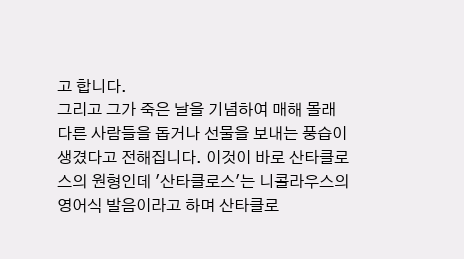고 합니다.
그리고 그가 죽은 날을 기념하여 매해 몰래 다른 사람들을 돕거나 선물을 보내는 풍습이 생겼다고 전해집니다. 이것이 바로 산타클로스의 원형인데 '산타클로스'는 니콜라우스의 영어식 발음이라고 하며 산타클로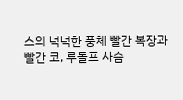스의 넉넉한 풍체 빨간 복장과 빨간 코, 루돌프 사슴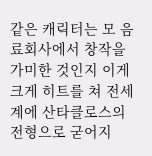같은 캐릭터는 모 음료회사에서 창작을 가미한 것인지 이게 크게 히트를 쳐 전세계에 산타클로스의 전형으로 굳어지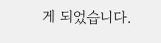게 되었습니다.